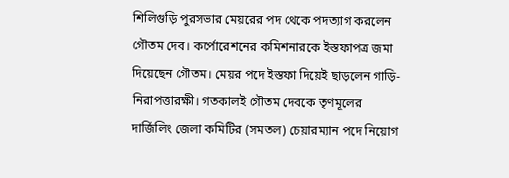শিলিগুড়ি পুরসভার মেয়রের পদ থেকে পদত্যাগ করলেন গৌতম দেব। কর্পোরেশনের কমিশনারকে ইস্তফাপত্র জমা দিয়েছেন গৌতম। মেয়র পদে ইস্তফা দিয়েই ছাড়লেন গাড়ি-নিরাপত্তারক্ষী। গতকালই গৌতম দেবকে তৃণমূলের দার্জিলিং জেলা কমিটির (সমতল) চেয়ারম্যান পদে নিয়োগ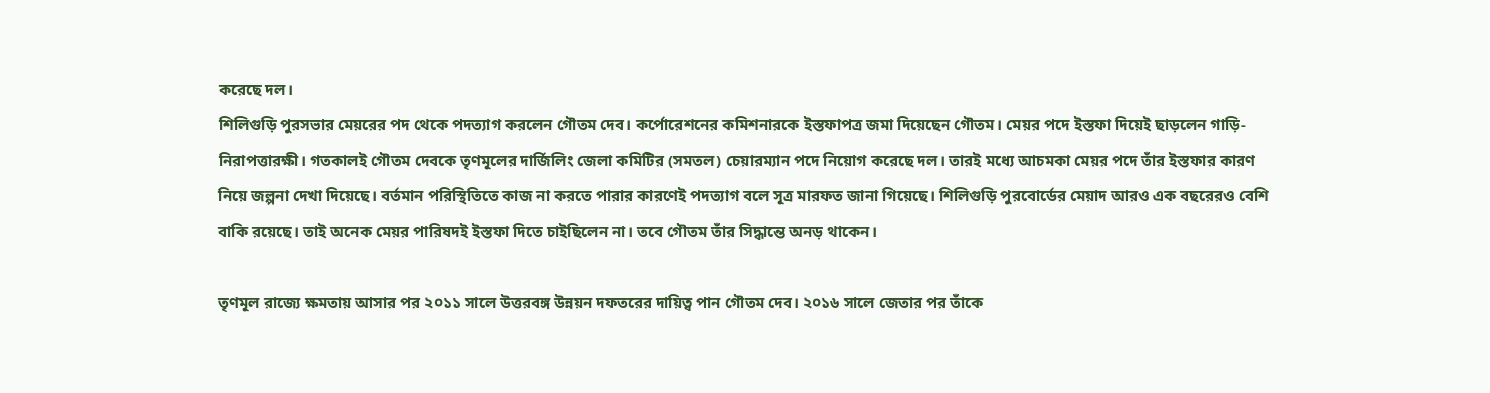করেছে দল।
শিলিগুড়ি পুরসভার মেয়রের পদ থেকে পদত্যাগ করলেন গৌতম দেব। কর্পোরেশনের কমিশনারকে ইস্তফাপত্র জমা দিয়েছেন গৌতম। মেয়র পদে ইস্তফা দিয়েই ছাড়লেন গাড়ি-নিরাপত্তারক্ষী। গতকালই গৌতম দেবকে তৃণমূলের দার্জিলিং জেলা কমিটির (সমতল) চেয়ারম্যান পদে নিয়োগ করেছে দল। তারই মধ্যে আচমকা মেয়র পদে তাঁর ইস্তফার কারণ নিয়ে জল্পনা দেখা দিয়েছে। বর্তমান পরিস্থিতিতে কাজ না করতে পারার কারণেই পদত্যাগ বলে সূত্র মারফত জানা গিয়েছে। শিলিগুড়ি পুরবোর্ডের মেয়াদ আরও এক বছরেরও বেশি বাকি রয়েছে। তাই অনেক মেয়র পারিষদই ইস্তফা দিতে চাইছিলেন না। তবে গৌতম তাঁর সিদ্ধান্তে অনড় থাকেন।

তৃণমূল রাজ্যে ক্ষমতায় আসার পর ২০১১ সালে উত্তরবঙ্গ উন্নয়ন দফতরের দায়িত্ব পান গৌতম দেব। ২০১৬ সালে জেতার পর তাঁকে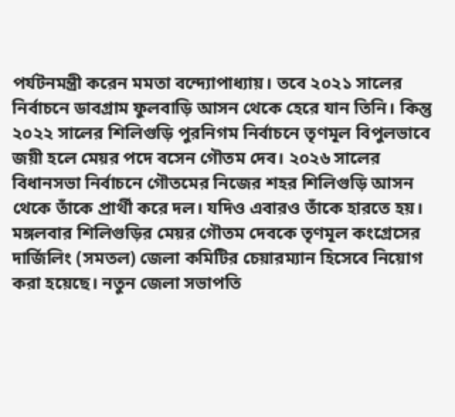পর্যটনমন্ত্রী করেন মমতা বন্দ্যোপাধ্যায়। তবে ২০২১ সালের নির্বাচনে ডাবগ্রাম ফুলবাড়ি আসন থেকে হেরে যান তিনি। কিন্তু ২০২২ সালের শিলিগুড়ি পুরনিগম নির্বাচনে তৃণমূল বিপুলভাবে জয়ী হলে মেয়র পদে বসেন গৌতম দেব। ২০২৬ সালের বিধানসভা নির্বাচনে গৌতমের নিজের শহর শিলিগুড়ি আসন থেকে তাঁকে প্রার্থী করে দল। যদিও এবারও তাঁকে হারতে হয়।
মঙ্গলবার শিলিগুড়ির মেয়র গৌতম দেবকে তৃণমূল কংগ্রেসের দার্জিলিং (সমতল) জেলা কমিটির চেয়ারম্যান হিসেবে নিয়োগ করা হয়েছে। নতুন জেলা সভাপতি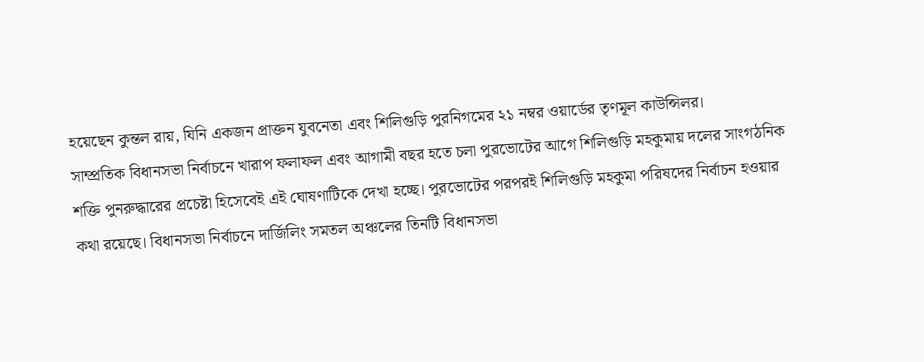হয়েছেন কুন্তল রায়, যিনি একজন প্রাক্তন যুবনেতা এবং শিলিগুড়ি পুরনিগমের ২১ নম্বর ওয়ার্ডের তৃণমূল কাউন্সিলর।
সাম্প্রতিক বিধানসভা নির্বাচনে খারাপ ফলাফল এবং আগামী বছর হতে চলা পুরভোটের আগে শিলিগুড়ি মহকুমায় দলের সাংগঠনিক শক্তি পুনরুদ্ধারের প্রচেষ্টা হিসেবেই এই ঘোষণাটিকে দেখা হচ্ছে। পুরভোটের পরপরই শিলিগুড়ি মহকুমা পরিষদের নির্বাচন হওয়ার কথা রয়েছে। বিধানসভা নির্বাচনে দার্জিলিং সমতল অঞ্চলের তিনটি বিধানসভা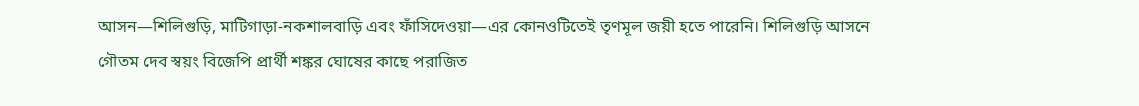আসন—শিলিগুড়ি, মাটিগাড়া-নকশালবাড়ি এবং ফাঁসিদেওয়া—এর কোনওটিতেই তৃণমূল জয়ী হতে পারেনি। শিলিগুড়ি আসনে গৌতম দেব স্বয়ং বিজেপি প্রার্থী শঙ্কর ঘোষের কাছে পরাজিত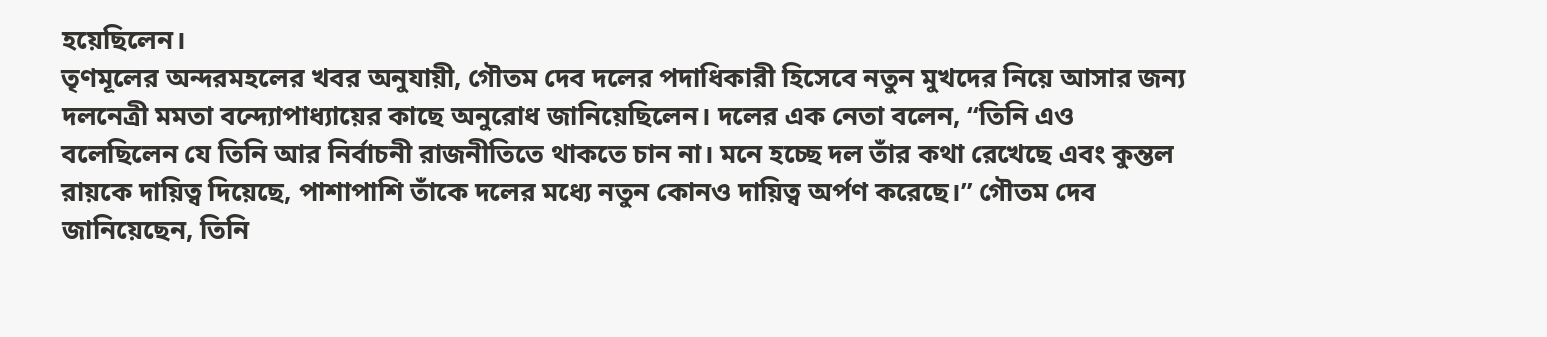হয়েছিলেন।
তৃণমূলের অন্দরমহলের খবর অনুযায়ী, গৌতম দেব দলের পদাধিকারী হিসেবে নতুন মুখদের নিয়ে আসার জন্য দলনেত্রী মমতা বন্দ্যোপাধ্যায়ের কাছে অনুরোধ জানিয়েছিলেন। দলের এক নেতা বলেন, “তিনি এও বলেছিলেন যে তিনি আর নির্বাচনী রাজনীতিতে থাকতে চান না। মনে হচ্ছে দল তাঁর কথা রেখেছে এবং কুন্তল রায়কে দায়িত্ব দিয়েছে, পাশাপাশি তাঁকে দলের মধ্যে নতুন কোনও দায়িত্ব অর্পণ করেছে।” গৌতম দেব জানিয়েছেন, তিনি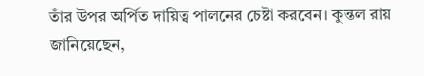তাঁর উপর অর্পিত দায়িত্ব পালনের চেষ্টা করবেন। কুন্তল রায় জানিয়েছেন,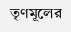তৃণমূলের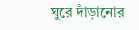ঘুরে দাঁড়ানোর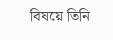বিষয়ে তিনি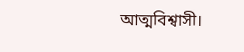আত্মবিশ্বাসী।